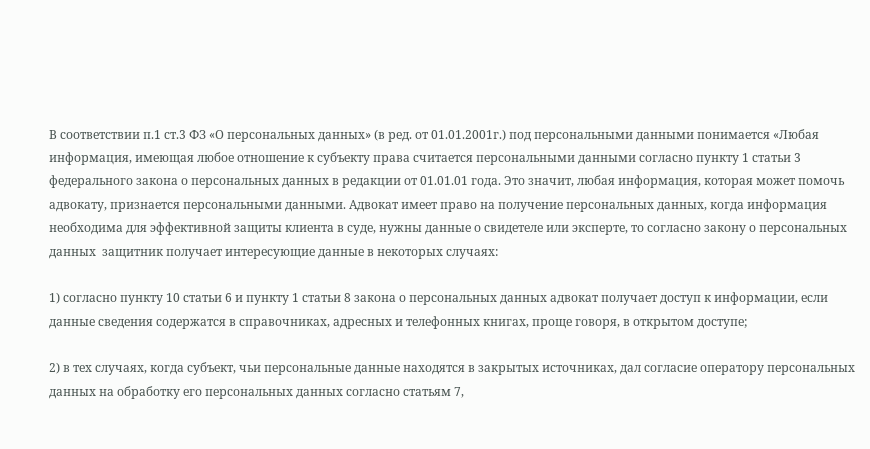В соответствии п.1 ст.3 ФЗ «О персональных данных» (в ред. от 01.01.2001г.) под персональными данными понимается «Любая информация, имеющая любое отношение к субъекту права считается персональными данными согласно пункту 1 статьи 3 федерального закона о персональных данных в редакции от 01.01.01 года. Это значит, любая информация, которая может помочь адвокату, признается персональными данными. Адвокат имеет право на получение персональных данных, когда информация необходима для эффективной защиты клиента в суде, нужны данные о свидетеле или эксперте, то согласно закону о персональных данных  защитник получает интересующие данные в некоторых случаях:

1) согласно пункту 10 статьи 6 и пункту 1 статьи 8 закона о персональных данных адвокат получает доступ к информации, если данные сведения содержатся в справочниках, адресных и телефонных книгах, проще говоря, в открытом доступе;

2) в тех случаях, когда субъект, чьи персональные данные находятся в закрытых источниках, дал согласие оператору персональных данных на обработку его персональных данных согласно статьям 7,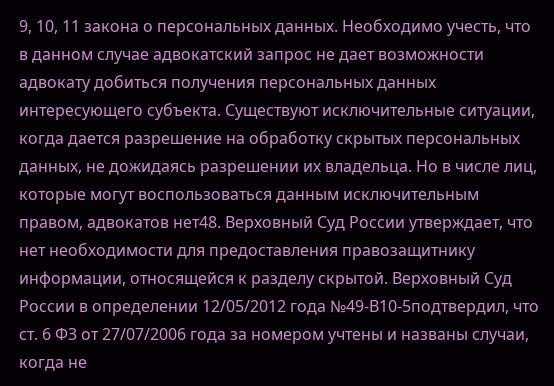9, 10, 11 закона о персональных данных. Необходимо учесть, что в данном случае адвокатский запрос не дает возможности адвокату добиться получения персональных данных интересующего субъекта. Существуют исключительные ситуации, когда дается разрешение на обработку скрытых персональных данных, не дожидаясь разрешении их владельца. Но в числе лиц, которые могут воспользоваться данным исключительным правом, адвокатов нет48. Верховный Суд России утверждает, что нет необходимости для предоставления правозащитнику информации, относящейся к разделу скрытой. Верховный Суд России в определении 12/05/2012 года №49-В10-5подтвердил, что ст. 6 ФЗ от 27/07/2006 года за номером учтены и названы случаи, когда не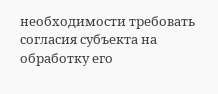необходимости требовать согласия субъекта на обработку его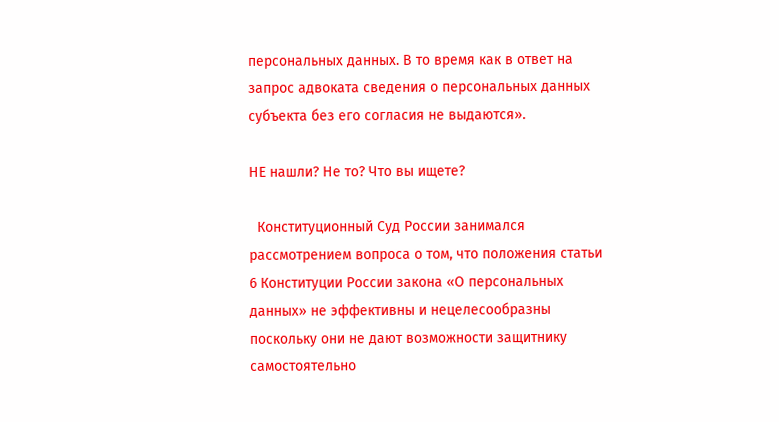персональных данных. В то время как в ответ на запрос адвоката сведения о персональных данных субъекта без его согласия не выдаются».

НЕ нашли? Не то? Что вы ищете?

  Конституционный Суд России занимался рассмотрением вопроса о том, что положения статьи 6 Конституции России закона «О персональных данных» не эффективны и нецелесообразны поскольку они не дают возможности защитнику самостоятельно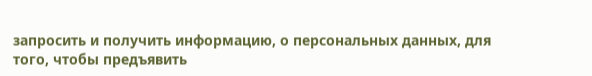запросить и получить информацию, о персональных данных, для того, чтобы предъявить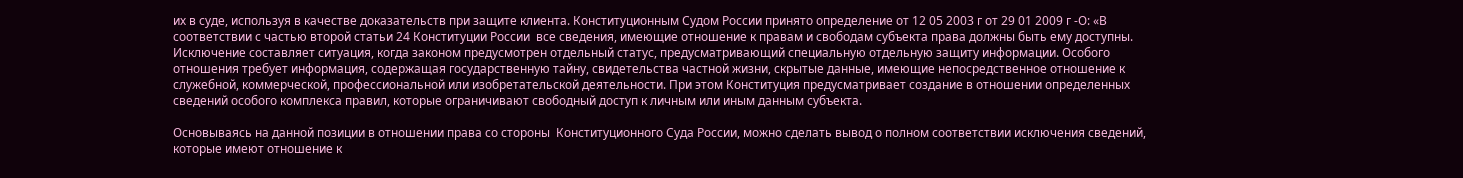их в суде, используя в качестве доказательств при защите клиента. Конституционным Судом России принято определение от 12 05 2003 г от 29 01 2009 г -О: «В соответствии с частью второй статьи 24 Конституции России  все сведения, имеющие отношение к правам и свободам субъекта права должны быть ему доступны. Исключение составляет ситуация, когда законом предусмотрен отдельный статус, предусматривающий специальную отдельную защиту информации. Особого отношения требует информация, содержащая государственную тайну, свидетельства частной жизни, скрытые данные, имеющие непосредственное отношение к служебной, коммерческой, профессиональной или изобретательской деятельности. При этом Конституция предусматривает создание в отношении определенных сведений особого комплекса правил, которые ограничивают свободный доступ к личным или иным данным субъекта.

Основываясь на данной позиции в отношении права со стороны  Конституционного Суда России, можно сделать вывод о полном соответствии исключения сведений, которые имеют отношение к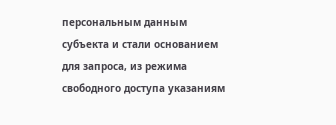персональным данным субъекта и стали основанием для запроса, из режима свободного доступа указаниям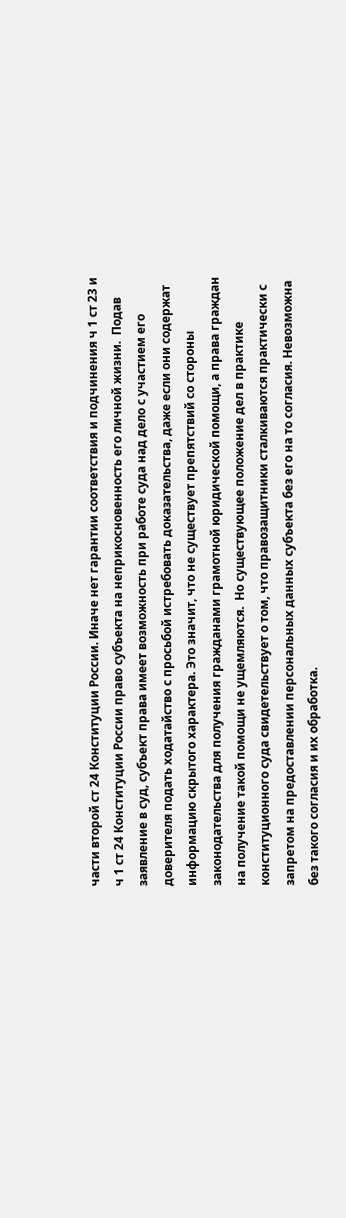части второй ст 24 Конституции России. Иначе нет гарантии соответствия и подчинения ч 1 ст 23 и ч 1 ст 24 Конституции России право субъекта на неприкосновенность его личной жизни.  Подав заявление в суд, субъект права имеет возможность при работе суда над дело с участием его доверителя подать ходатайство с просьбой истребовать доказательства, даже если они содержат информацию скрытого характера. Это значит, что не существует препятствий со стороны законодательства для получения гражданами грамотной юридической помощи, а права граждан на получение такой помощи не ущемляются.  Но существующее положение дел в практике конституционного суда свидетельствует о том, что правозащитники сталкиваются практически с запретом на предоставлении персональных данных субъекта без его на то согласия. Невозможна без такого согласия и их обработка.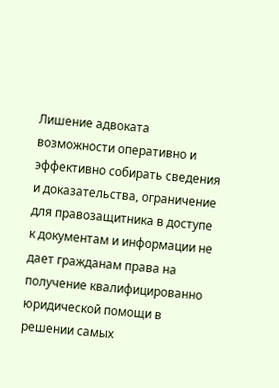Лишение адвоката возможности оперативно и эффективно собирать сведения и доказательства, ограничение для правозащитника в доступе к документам и информации не дает гражданам права на получение квалифицированно юридической помощи в решении самых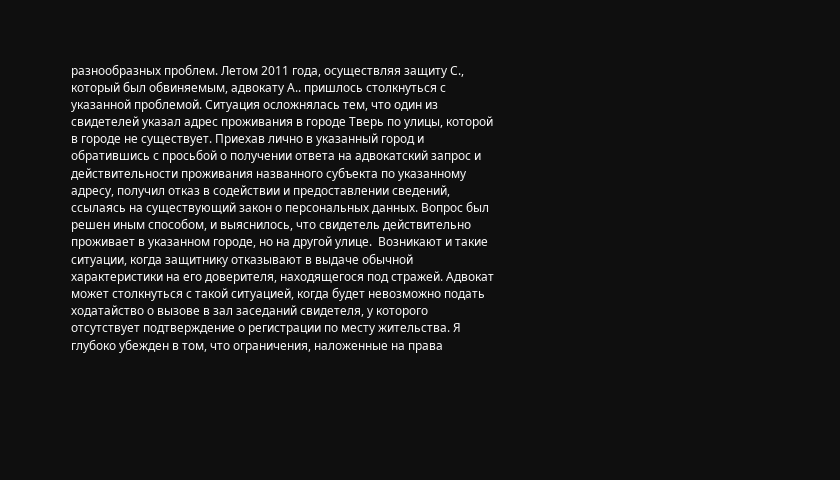разнообразных проблем. Летом 2011 года, осуществляя защиту С., который был обвиняемым, адвокату А.. пришлось столкнуться с указанной проблемой. Ситуация осложнялась тем, что один из свидетелей указал адрес проживания в городе Тверь по улицы, которой в городе не существует. Приехав лично в указанный город и обратившись с просьбой о получении ответа на адвокатский запрос и действительности проживания названного субъекта по указанному адресу, получил отказ в содействии и предоставлении сведений, ссылаясь на существующий закон о персональных данных. Вопрос был решен иным способом, и выяснилось, что свидетель действительно проживает в указанном городе, но на другой улице.  Возникают и такие ситуации, когда защитнику отказывают в выдаче обычной характеристики на его доверителя, находящегося под стражей. Адвокат может столкнуться с такой ситуацией, когда будет невозможно подать ходатайство о вызове в зал заседаний свидетеля, у которого отсутствует подтверждение о регистрации по месту жительства. Я глубоко убежден в том, что ограничения, наложенные на права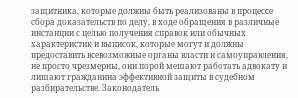защитника, которые должны быть реализованы в процессе сбора доказательств по делу, в ходе обращения в различные инстанции с целью получения справок или обычных характеристик и выписок, которые могут и должны предоставить всевозможные органы власти и самоуправления, не просто чрезмерны, они порой мешают работать адвокату и лишают гражданина эффективной защиты в судебном разбирательстве. Законодатель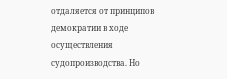отдаляется от принципов демократии в ходе осуществления судопроизводства. Но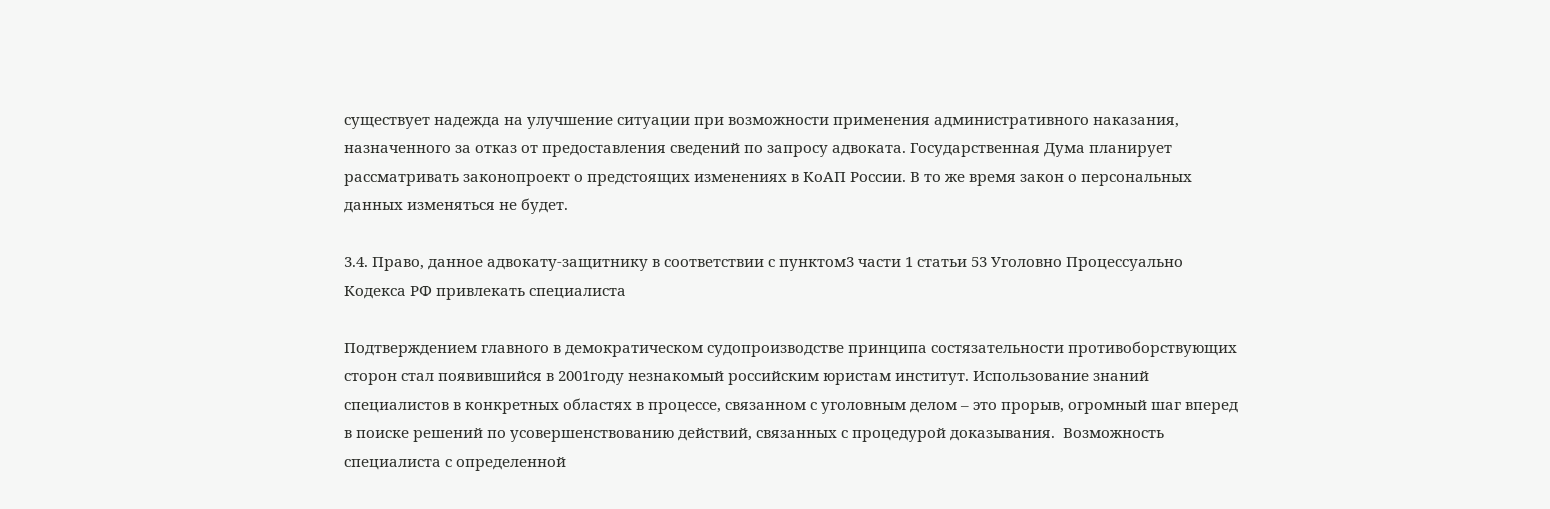существует надежда на улучшение ситуации при возможности применения административного наказания, назначенного за отказ от предоставления сведений по запросу адвоката. Государственная Дума планирует рассматривать законопроект о предстоящих изменениях в КоАП России. В то же время закон о персональных данных изменяться не будет.

3.4. Право, данное адвокату-защитнику в соответствии с пунктом3 части 1 статьи 53 Уголовно Процессуально Кодекса РФ привлекать специалиста

Подтверждением главного в демократическом судопроизводстве принципа состязательности противоборствующих сторон стал появившийся в 2001году незнакомый российским юристам институт. Использование знаний специалистов в конкретных областях в процессе, связанном с уголовным делом – это прорыв, огромный шаг вперед в поиске решений по усовершенствованию действий, связанных с процедурой доказывания.  Возможность специалиста с определенной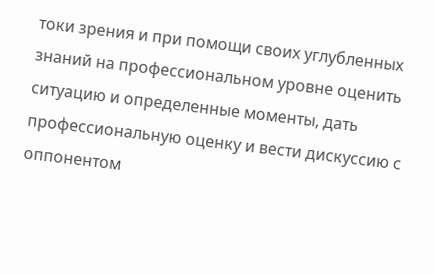токи зрения и при помощи своих углубленных знаний на профессиональном уровне оценить ситуацию и определенные моменты, дать профессиональную оценку и вести дискуссию с оппонентом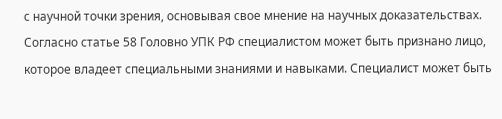с научной точки зрения, основывая свое мнение на научных доказательствах. Согласно статье 58 Головно УПК РФ специалистом может быть признано лицо, которое владеет специальными знаниями и навыками. Специалист может быть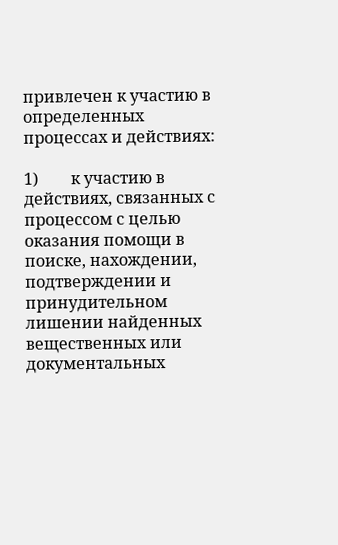привлечен к участию в определенных процессах и действиях:

1)        к участию в действиях, связанных с процессом с целью оказания помощи в поиске, нахождении, подтверждении и принудительном лишении найденных вещественных или документальных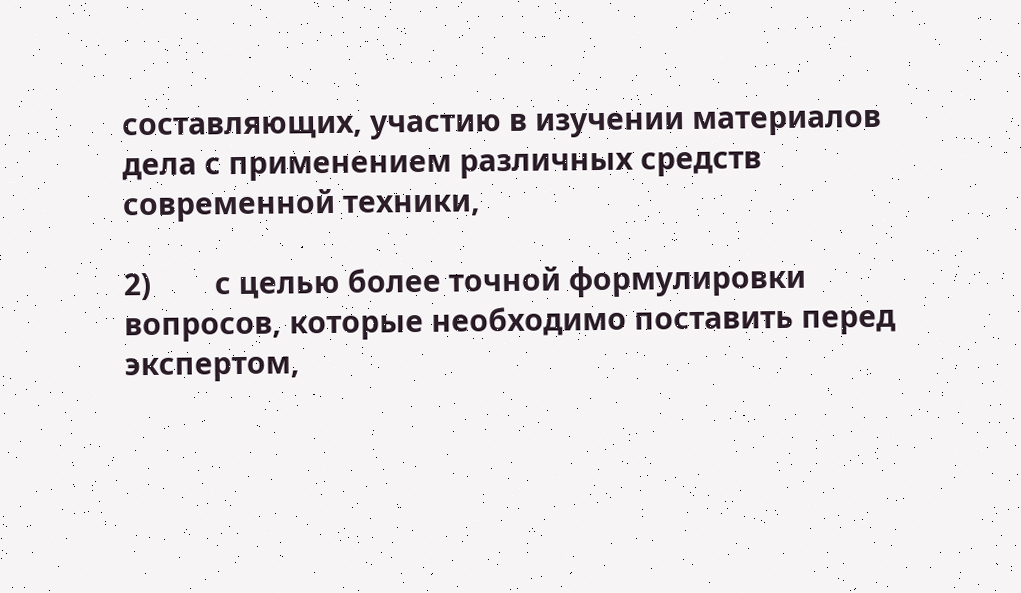составляющих, участию в изучении материалов дела с применением различных средств современной техники,

2)        с целью более точной формулировки вопросов, которые необходимо поставить перед экспертом,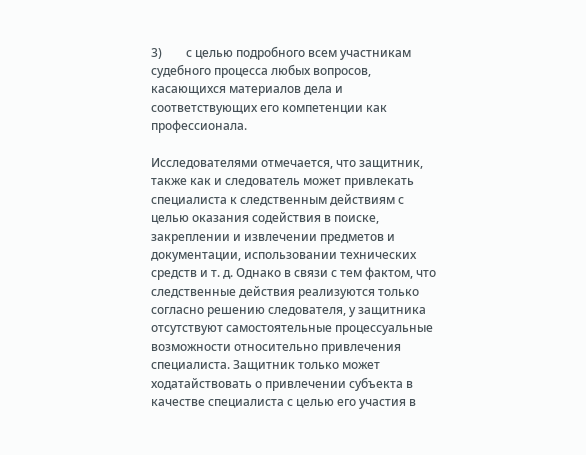3)        с целью подробного всем участникам судебного процесса любых вопросов, касающихся материалов дела и соответствующих его компетенции как профессионала.

Исследователями отмечается, что защитник, также как и следователь может привлекать специалиста к следственным действиям с целью оказания содействия в поиске, закреплении и извлечении предметов и документации, использовании технических средств и т. д. Однако в связи с тем фактом, что следственные действия реализуются только согласно решению следователя, у защитника отсутствуют самостоятельные процессуальные возможности относительно привлечения специалиста. Защитник только может ходатайствовать о привлечении субъекта в качестве специалиста с целью его участия в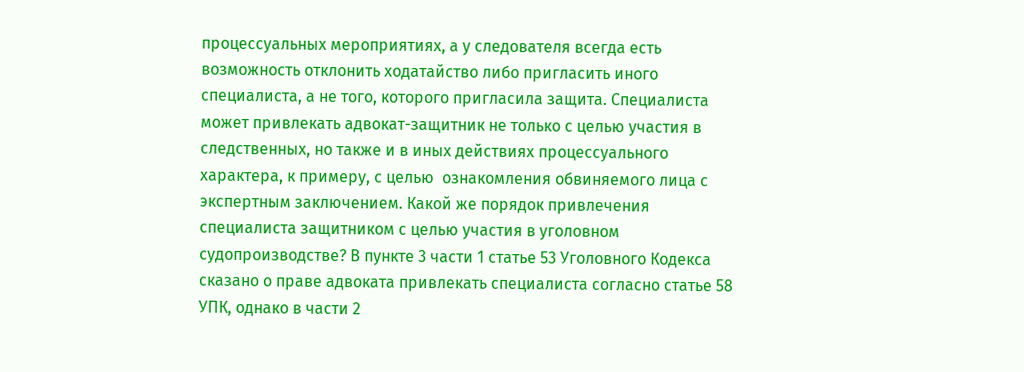процессуальных мероприятиях, а у следователя всегда есть возможность отклонить ходатайство либо пригласить иного специалиста, а не того, которого пригласила защита. Специалиста может привлекать адвокат-защитник не только с целью участия в следственных, но также и в иных действиях процессуального характера, к примеру, с целью  ознакомления обвиняемого лица с экспертным заключением. Какой же порядок привлечения специалиста защитником с целью участия в уголовном судопроизводстве? В пункте 3 части 1 статье 53 Уголовного Кодекса сказано о праве адвоката привлекать специалиста согласно статье 58 УПК, однако в части 2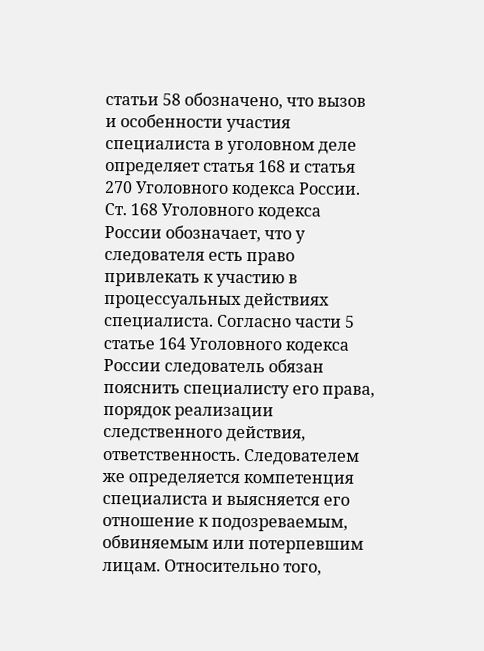статьи 58 обозначено, что вызов и особенности участия специалиста в уголовном деле определяет статья 168 и статья 270 Уголовного кодекса России. Ст. 168 Уголовного кодекса России обозначает, что у следователя есть право привлекать к участию в процессуальных действиях специалиста. Согласно части 5 статье 164 Уголовного кодекса России следователь обязан пояснить специалисту его права, порядок реализации следственного действия, ответственность. Следователем же определяется компетенция специалиста и выясняется его отношение к подозреваемым, обвиняемым или потерпевшим лицам. Относительно того,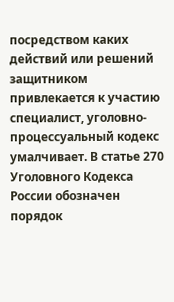посредством каких действий или решений защитником привлекается к участию специалист, уголовно-процессуальный кодекс умалчивает. В статье 270 Уголовного Кодекса России обозначен порядок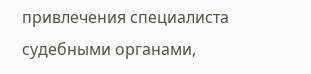привлечения специалиста судебными органами,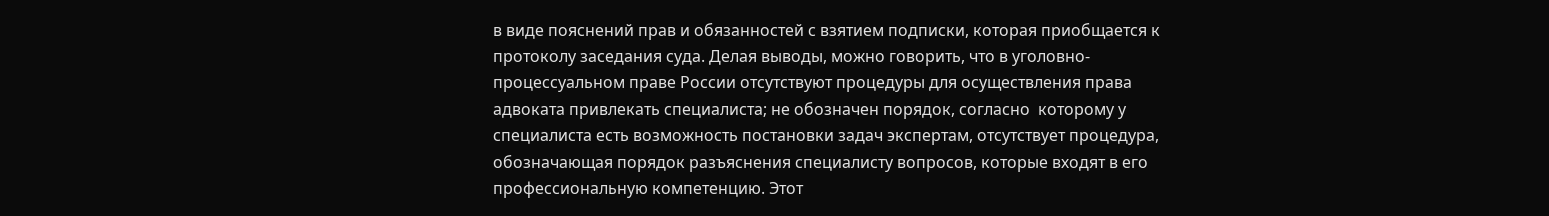в виде пояснений прав и обязанностей с взятием подписки, которая приобщается к протоколу заседания суда. Делая выводы, можно говорить, что в уголовно-процессуальном праве России отсутствуют процедуры для осуществления права адвоката привлекать специалиста; не обозначен порядок, согласно  которому у специалиста есть возможность постановки задач экспертам, отсутствует процедура, обозначающая порядок разъяснения специалисту вопросов, которые входят в его профессиональную компетенцию. Этот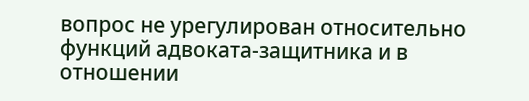вопрос не урегулирован относительно функций адвоката-защитника и в отношении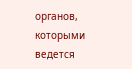органов, которыми ведется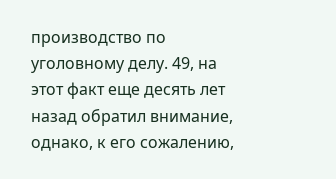производство по уголовному делу. 49, на этот факт еще десять лет назад обратил внимание, однако, к его сожалению,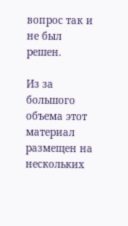вопрос так и не был решен.

Из за большого объема этот материал размещен на нескольких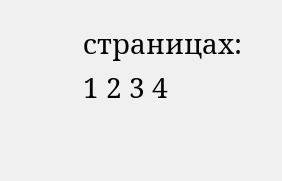страницах:
1 2 3 4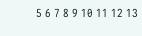5 6 7 8 9 10 11 12 13